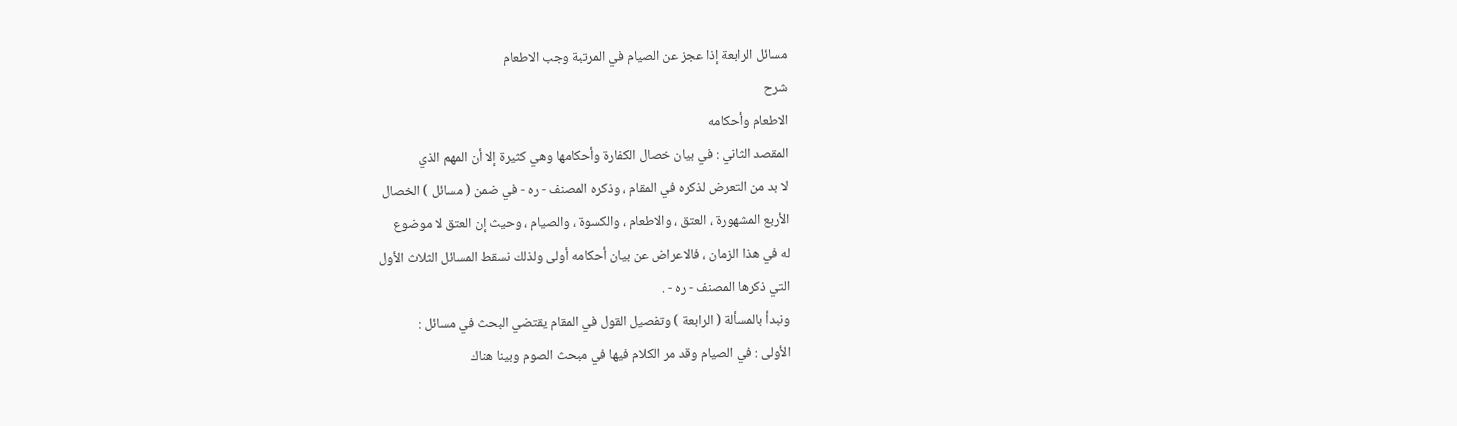مسائل الرابعة إذا عجز عن الصيام في المرتبة وجب الاطعام
شرح
الاطعام وأحكامه
المقصد الثاني : في بيان خصال الكفارة وأحكامها وهي كثيرة إلا أن المهم الذي
لا بد من التعرض لذكره في المقام ، وذكره المصنف - ره - في ضمن ( مسائل ) الخصال
الأربع المشهورة ، العتق ، والاطعام ، والكسوة ، والصيام ، وحيث إن العتق لا موضوع
له في هذا الزمان ، فالاعراض عن بيان أحكامه أولى ولذلك نسقط المسائل الثلاث الأول
التي ذكرها المصنف - ره - .
ونبدأ بالمسألة ( الرابعة ) وتفصيل القول في المقام يقتضي البحث في مسائل :
الأولى : في الصيام وقد مر الكلام فيها في مبحث الصوم وبينا هناك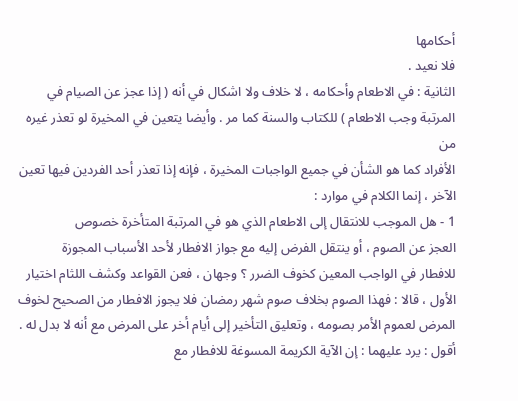أحكامها
فلا نعيد .
الثانية : في الاطعام وأحكامه ، لا خلاف ولا اشكال في أنه ( إذا عجز عن الصيام في
المرتبة وجب الاطعام ) للكتاب والسنة كما مر . وأيضا يتعين في المخيرة لو تعذر غيره من
الأفراد كما هو الشأن في جميع الواجبات المخيرة ، فإنه إذا تعذر أحد الفردين فيها تعين
الآخر ، إنما الكلام في موارد :
1 - هل الموجب للانتقال إلى الاطعام الذي هو في المرتبة المتأخرة خصوص
العجز عن الصوم ، أو ينتقل الفرض إليه مع جواز الافطار لأحد الأسباب المجوزة
للافطار في الواجب المعين كخوف الضرر ؟ وجهان ، فعن القواعد وكشف اللثام اختيار
الأول ، قالا : فهذا الصوم بخلاف صوم شهر رمضان فلا يجوز الافطار من الصحيح لخوف
المرض لعموم الأمر بصومه ، وتعليق التأخير إلى أيام أخر على المرض مع أنه لا بدل له .
أقول : يرد عليهما : إن الآية الكريمة المسوغة للافطار مع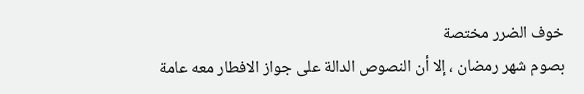خوف الضرر مختصة
بصوم شهر رمضان ، إلا أن النصوص الدالة على جواز الافطار معه عامة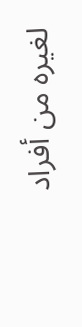لغيره من أفراد